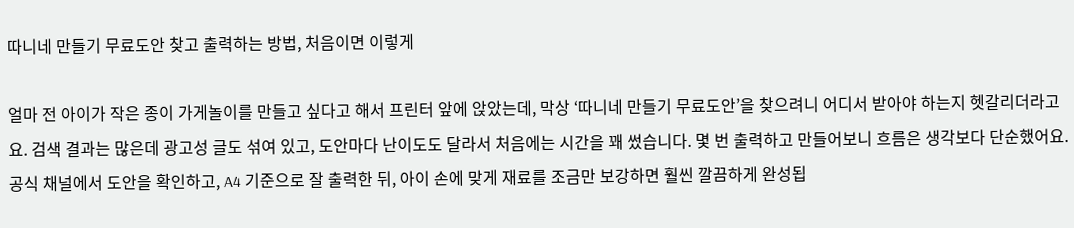따니네 만들기 무료도안 찾고 출력하는 방법, 처음이면 이렇게

얼마 전 아이가 작은 종이 가게놀이를 만들고 싶다고 해서 프린터 앞에 앉았는데, 막상 ‘따니네 만들기 무료도안’을 찾으려니 어디서 받아야 하는지 헷갈리더라고요. 검색 결과는 많은데 광고성 글도 섞여 있고, 도안마다 난이도도 달라서 처음에는 시간을 꽤 썼습니다. 몇 번 출력하고 만들어보니 흐름은 생각보다 단순했어요. 공식 채널에서 도안을 확인하고, A4 기준으로 잘 출력한 뒤, 아이 손에 맞게 재료를 조금만 보강하면 훨씬 깔끔하게 완성됩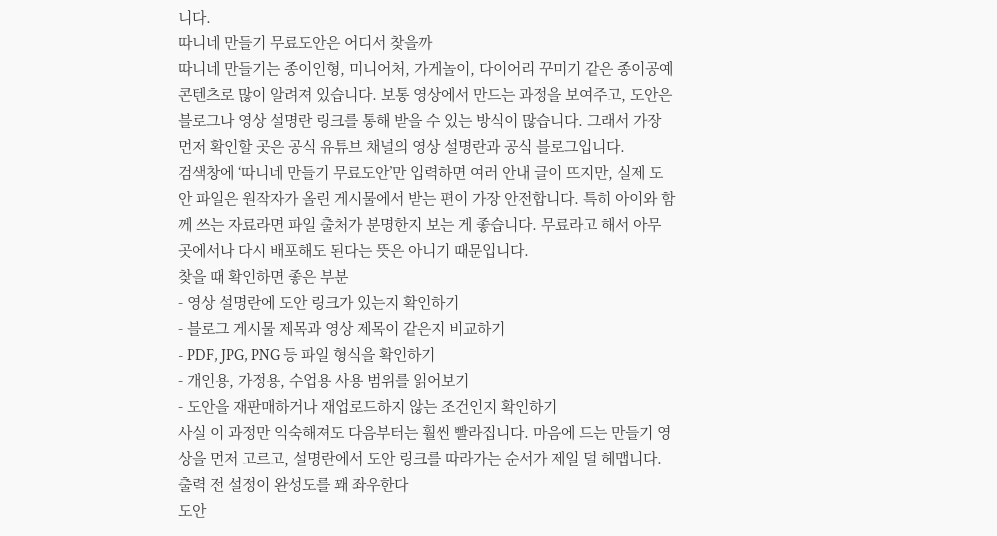니다.
따니네 만들기 무료도안은 어디서 찾을까
따니네 만들기는 종이인형, 미니어처, 가게놀이, 다이어리 꾸미기 같은 종이공예 콘텐츠로 많이 알려져 있습니다. 보통 영상에서 만드는 과정을 보여주고, 도안은 블로그나 영상 설명란 링크를 통해 받을 수 있는 방식이 많습니다. 그래서 가장 먼저 확인할 곳은 공식 유튜브 채널의 영상 설명란과 공식 블로그입니다.
검색창에 ‘따니네 만들기 무료도안’만 입력하면 여러 안내 글이 뜨지만, 실제 도안 파일은 원작자가 올린 게시물에서 받는 편이 가장 안전합니다. 특히 아이와 함께 쓰는 자료라면 파일 출처가 분명한지 보는 게 좋습니다. 무료라고 해서 아무 곳에서나 다시 배포해도 된다는 뜻은 아니기 때문입니다.
찾을 때 확인하면 좋은 부분
- 영상 설명란에 도안 링크가 있는지 확인하기
- 블로그 게시물 제목과 영상 제목이 같은지 비교하기
- PDF, JPG, PNG 등 파일 형식을 확인하기
- 개인용, 가정용, 수업용 사용 범위를 읽어보기
- 도안을 재판매하거나 재업로드하지 않는 조건인지 확인하기
사실 이 과정만 익숙해져도 다음부터는 훨씬 빨라집니다. 마음에 드는 만들기 영상을 먼저 고르고, 설명란에서 도안 링크를 따라가는 순서가 제일 덜 헤맵니다.
출력 전 설정이 완성도를 꽤 좌우한다
도안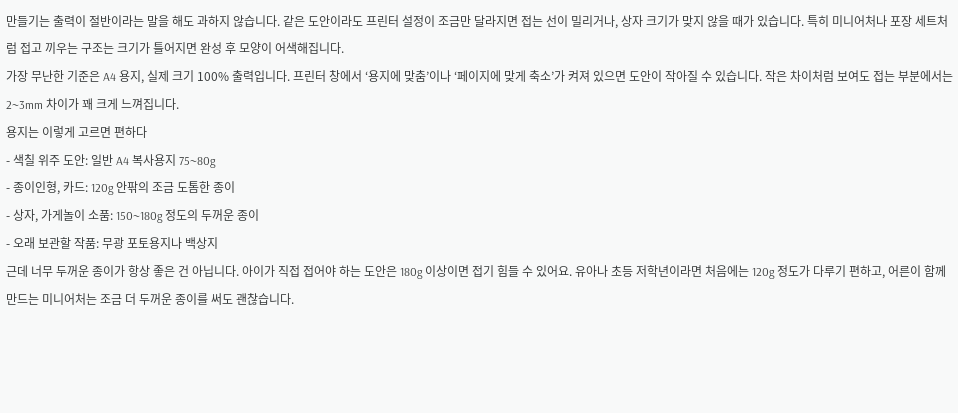만들기는 출력이 절반이라는 말을 해도 과하지 않습니다. 같은 도안이라도 프린터 설정이 조금만 달라지면 접는 선이 밀리거나, 상자 크기가 맞지 않을 때가 있습니다. 특히 미니어처나 포장 세트처럼 접고 끼우는 구조는 크기가 틀어지면 완성 후 모양이 어색해집니다.
가장 무난한 기준은 A4 용지, 실제 크기 100% 출력입니다. 프린터 창에서 ‘용지에 맞춤’이나 ‘페이지에 맞게 축소’가 켜져 있으면 도안이 작아질 수 있습니다. 작은 차이처럼 보여도 접는 부분에서는 2~3mm 차이가 꽤 크게 느껴집니다.
용지는 이렇게 고르면 편하다
- 색칠 위주 도안: 일반 A4 복사용지 75~80g
- 종이인형, 카드: 120g 안팎의 조금 도톰한 종이
- 상자, 가게놀이 소품: 150~180g 정도의 두꺼운 종이
- 오래 보관할 작품: 무광 포토용지나 백상지
근데 너무 두꺼운 종이가 항상 좋은 건 아닙니다. 아이가 직접 접어야 하는 도안은 180g 이상이면 접기 힘들 수 있어요. 유아나 초등 저학년이라면 처음에는 120g 정도가 다루기 편하고, 어른이 함께 만드는 미니어처는 조금 더 두꺼운 종이를 써도 괜찮습니다.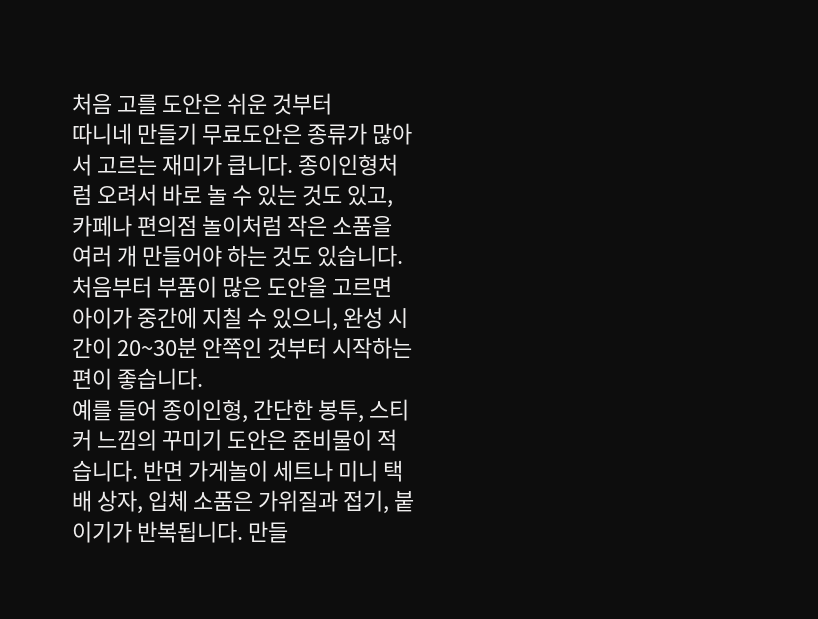처음 고를 도안은 쉬운 것부터
따니네 만들기 무료도안은 종류가 많아서 고르는 재미가 큽니다. 종이인형처럼 오려서 바로 놀 수 있는 것도 있고, 카페나 편의점 놀이처럼 작은 소품을 여러 개 만들어야 하는 것도 있습니다. 처음부터 부품이 많은 도안을 고르면 아이가 중간에 지칠 수 있으니, 완성 시간이 20~30분 안쪽인 것부터 시작하는 편이 좋습니다.
예를 들어 종이인형, 간단한 봉투, 스티커 느낌의 꾸미기 도안은 준비물이 적습니다. 반면 가게놀이 세트나 미니 택배 상자, 입체 소품은 가위질과 접기, 붙이기가 반복됩니다. 만들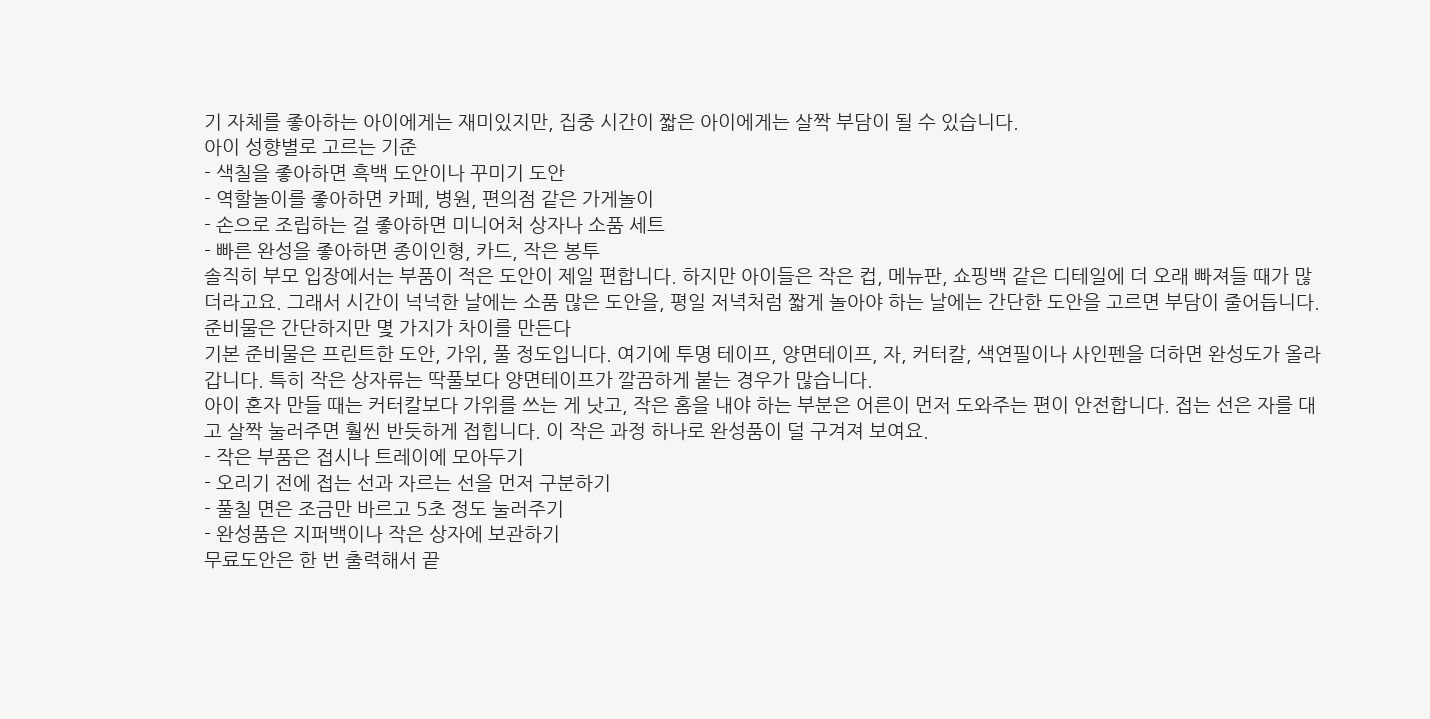기 자체를 좋아하는 아이에게는 재미있지만, 집중 시간이 짧은 아이에게는 살짝 부담이 될 수 있습니다.
아이 성향별로 고르는 기준
- 색칠을 좋아하면 흑백 도안이나 꾸미기 도안
- 역할놀이를 좋아하면 카페, 병원, 편의점 같은 가게놀이
- 손으로 조립하는 걸 좋아하면 미니어처 상자나 소품 세트
- 빠른 완성을 좋아하면 종이인형, 카드, 작은 봉투
솔직히 부모 입장에서는 부품이 적은 도안이 제일 편합니다. 하지만 아이들은 작은 컵, 메뉴판, 쇼핑백 같은 디테일에 더 오래 빠져들 때가 많더라고요. 그래서 시간이 넉넉한 날에는 소품 많은 도안을, 평일 저녁처럼 짧게 놀아야 하는 날에는 간단한 도안을 고르면 부담이 줄어듭니다.
준비물은 간단하지만 몇 가지가 차이를 만든다
기본 준비물은 프린트한 도안, 가위, 풀 정도입니다. 여기에 투명 테이프, 양면테이프, 자, 커터칼, 색연필이나 사인펜을 더하면 완성도가 올라갑니다. 특히 작은 상자류는 딱풀보다 양면테이프가 깔끔하게 붙는 경우가 많습니다.
아이 혼자 만들 때는 커터칼보다 가위를 쓰는 게 낫고, 작은 홈을 내야 하는 부분은 어른이 먼저 도와주는 편이 안전합니다. 접는 선은 자를 대고 살짝 눌러주면 훨씬 반듯하게 접힙니다. 이 작은 과정 하나로 완성품이 덜 구겨져 보여요.
- 작은 부품은 접시나 트레이에 모아두기
- 오리기 전에 접는 선과 자르는 선을 먼저 구분하기
- 풀칠 면은 조금만 바르고 5초 정도 눌러주기
- 완성품은 지퍼백이나 작은 상자에 보관하기
무료도안은 한 번 출력해서 끝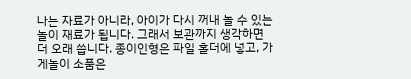나는 자료가 아니라, 아이가 다시 꺼내 놀 수 있는 놀이 재료가 됩니다. 그래서 보관까지 생각하면 더 오래 씁니다. 종이인형은 파일 홀더에 넣고, 가게놀이 소품은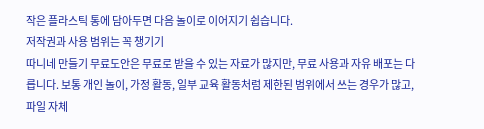작은 플라스틱 통에 담아두면 다음 놀이로 이어지기 쉽습니다.
저작권과 사용 범위는 꼭 챙기기
따니네 만들기 무료도안은 무료로 받을 수 있는 자료가 많지만, 무료 사용과 자유 배포는 다릅니다. 보통 개인 놀이, 가정 활동, 일부 교육 활동처럼 제한된 범위에서 쓰는 경우가 많고, 파일 자체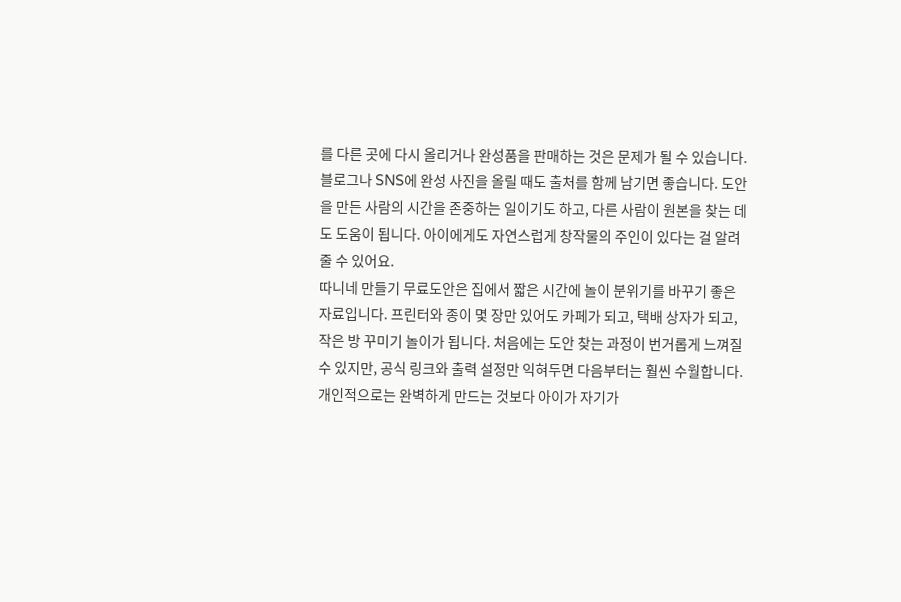를 다른 곳에 다시 올리거나 완성품을 판매하는 것은 문제가 될 수 있습니다.
블로그나 SNS에 완성 사진을 올릴 때도 출처를 함께 남기면 좋습니다. 도안을 만든 사람의 시간을 존중하는 일이기도 하고, 다른 사람이 원본을 찾는 데도 도움이 됩니다. 아이에게도 자연스럽게 창작물의 주인이 있다는 걸 알려줄 수 있어요.
따니네 만들기 무료도안은 집에서 짧은 시간에 놀이 분위기를 바꾸기 좋은 자료입니다. 프린터와 종이 몇 장만 있어도 카페가 되고, 택배 상자가 되고, 작은 방 꾸미기 놀이가 됩니다. 처음에는 도안 찾는 과정이 번거롭게 느껴질 수 있지만, 공식 링크와 출력 설정만 익혀두면 다음부터는 훨씬 수월합니다. 개인적으로는 완벽하게 만드는 것보다 아이가 자기가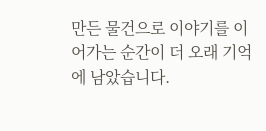만든 물건으로 이야기를 이어가는 순간이 더 오래 기억에 남았습니다.